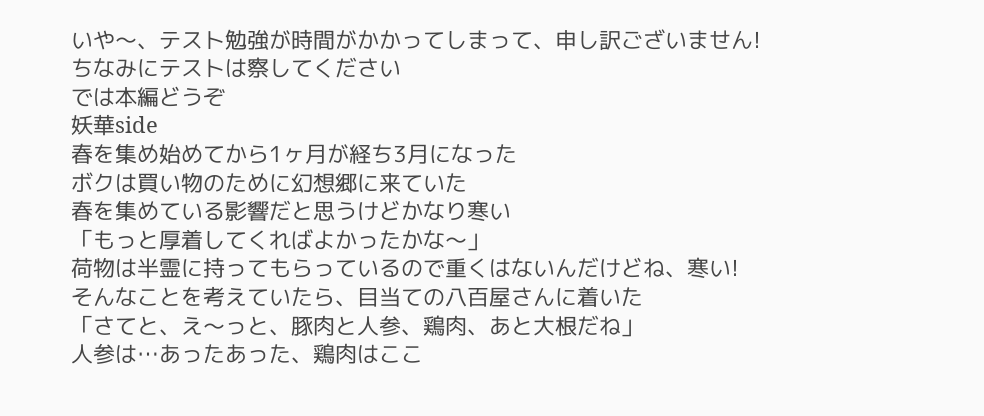いや〜、テスト勉強が時間がかかってしまって、申し訳ございません!
ちなみにテストは察してください
では本編どうぞ
妖華side
春を集め始めてから1ヶ月が経ち3月になった
ボクは買い物のために幻想郷に来ていた
春を集めている影響だと思うけどかなり寒い
「もっと厚着してくればよかったかな〜」
荷物は半霊に持ってもらっているので重くはないんだけどね、寒い!
そんなことを考えていたら、目当ての八百屋さんに着いた
「さてと、え〜っと、豚肉と人参、鶏肉、あと大根だね」
人参は…あったあった、鶏肉はここ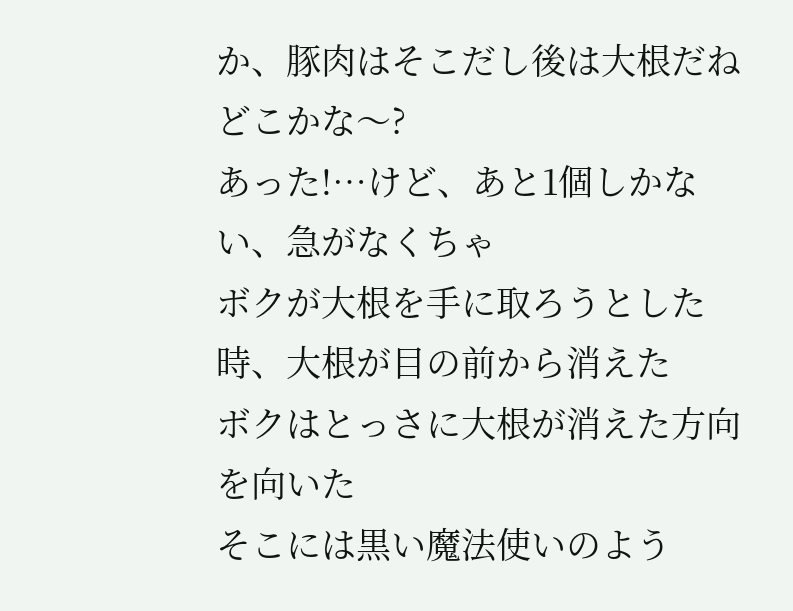か、豚肉はそこだし後は大根だね
どこかな〜?
あった!…けど、あと1個しかない、急がなくちゃ
ボクが大根を手に取ろうとした時、大根が目の前から消えた
ボクはとっさに大根が消えた方向を向いた
そこには黒い魔法使いのよう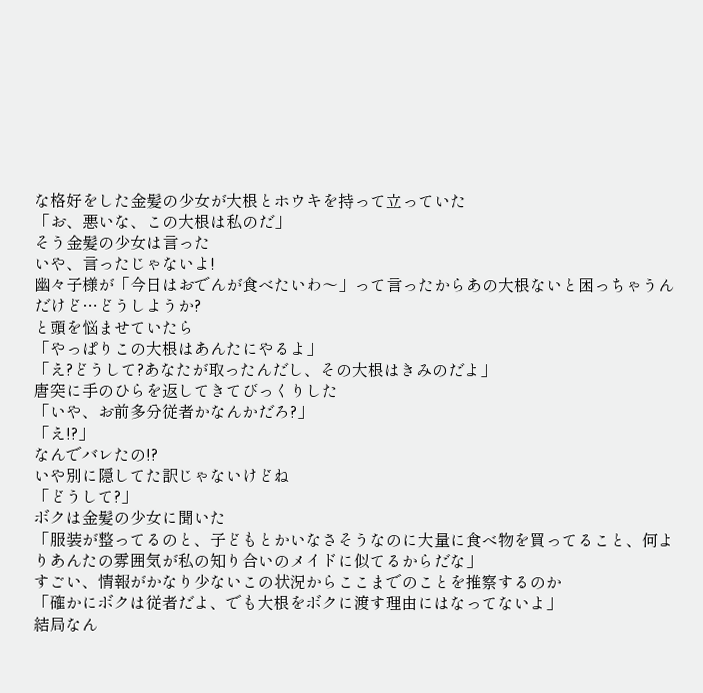な格好をした金髪の少女が大根とホウキを持って立っていた
「お、悪いな、この大根は私のだ」
そう金髪の少女は言った
いや、言ったじゃないよ!
幽々子様が「今日はおでんが食べたいわ〜」って言ったからあの大根ないと困っちゃうんだけど…どうしようか?
と頭を悩ませていたら
「やっぱりこの大根はあんたにやるよ」
「え?どうして?あなたが取ったんだし、その大根はきみのだよ」
唐突に手のひらを返してきてびっくりした
「いや、お前多分従者かなんかだろ?」
「え!?」
なんでバレたの!?
いや別に隠してた訳じゃないけどね
「どうして?」
ボクは金髪の少女に聞いた
「服装が整ってるのと、子どもとかいなさそうなのに大量に食べ物を買ってること、何よりあんたの雰囲気が私の知り合いのメイドに似てるからだな」
すごい、情報がかなり少ないこの状況からここまでのことを推察するのか
「確かにボクは従者だよ、でも大根をボクに渡す理由にはなってないよ」
結局なん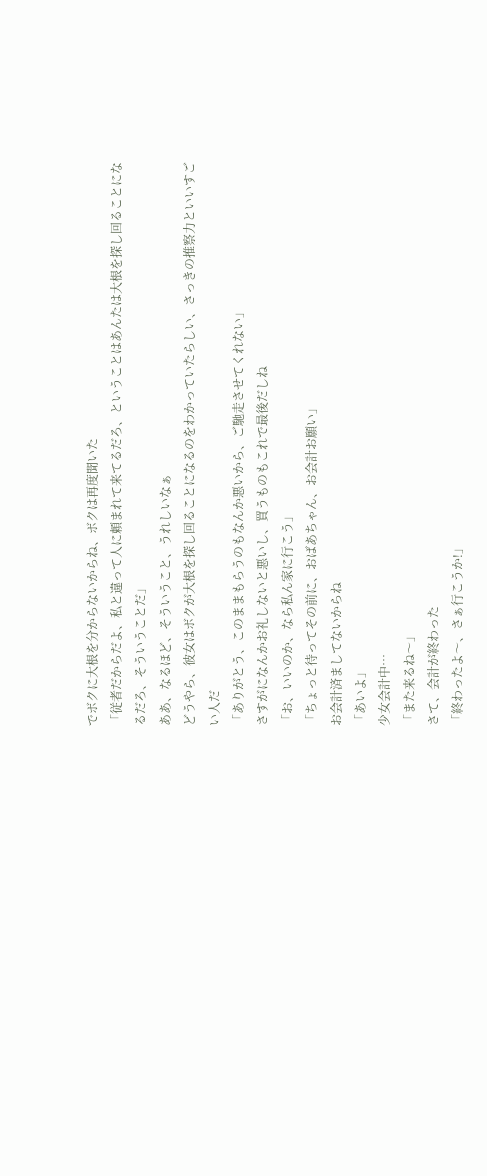でボクに大根を分からないからね、ボクは再度聞いた
「従者だからだよ、私と違って人に頼まれて来てるだろ、ということはあんたは大根を探し回ることになるだろ、そういうことだ」
ああ、なるほど、そういうこと、うれしいなぁ
どうやら、彼女はボクが大根を探し回ることになるのをわかっていたらしい、さっきの推察力といいすごい人だ
「ありがとう、このままもらうのもなんか悪いから、ご馳走させてくれない」
さすがになんかお礼しないと悪いし、買うものもこれで最後だしね
「お、いいのか、なら私ん家に行こう」
「ちょっと待ってその前に、おばあちゃん、お会計お願い」
お会計済ましてないからね
「あいよ」
少女会計中…
「また来るね〜」
さて、会計が終わった
「終わったよ〜、さぁ行こうか!」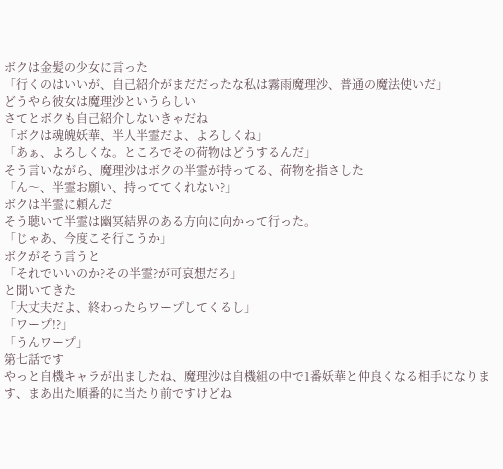ボクは金髪の少女に言った
「行くのはいいが、自己紹介がまだだったな私は霧雨魔理沙、普通の魔法使いだ」
どうやら彼女は魔理沙というらしい
さてとボクも自己紹介しないきゃだね
「ボクは魂魄妖華、半人半霊だよ、よろしくね」
「あぁ、よろしくな。ところでその荷物はどうするんだ」
そう言いながら、魔理沙はボクの半霊が持ってる、荷物を指さした
「ん〜、半霊お願い、持っててくれない?」
ボクは半霊に頼んだ
そう聴いて半霊は幽冥結界のある方向に向かって行った。
「じゃあ、今度こそ行こうか」
ボクがそう言うと
「それでいいのか?その半霊?が可哀想だろ」
と聞いてきた
「大丈夫だよ、終わったらワープしてくるし」
「ワープ!?」
「うんワープ」
第七話です
やっと自機キャラが出ましたね、魔理沙は自機組の中で1番妖華と仲良くなる相手になります、まあ出た順番的に当たり前ですけどね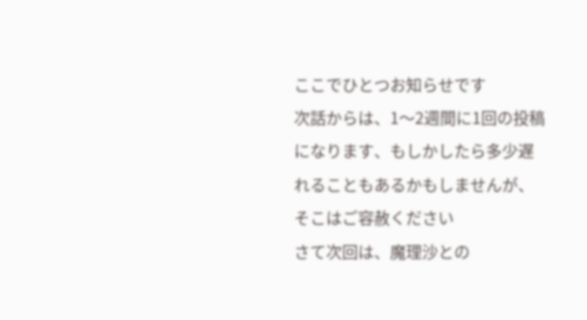ここでひとつお知らせです
次話からは、1〜2週間に1回の投稿になります、もしかしたら多少遅れることもあるかもしませんが、そこはご容赦ください
さて次回は、魔理沙との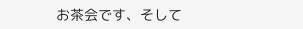お茶会です、そして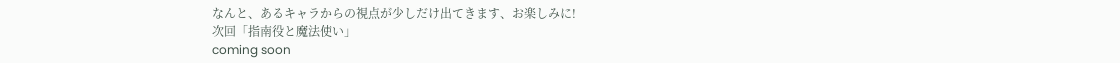なんと、あるキャラからの視点が少しだけ出てきます、お楽しみに!
次回「指南役と魔法使い」
coming soon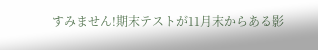すみません!期末テストが11月末からある影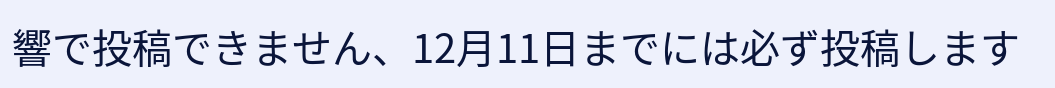響で投稿できません、12月11日までには必ず投稿します